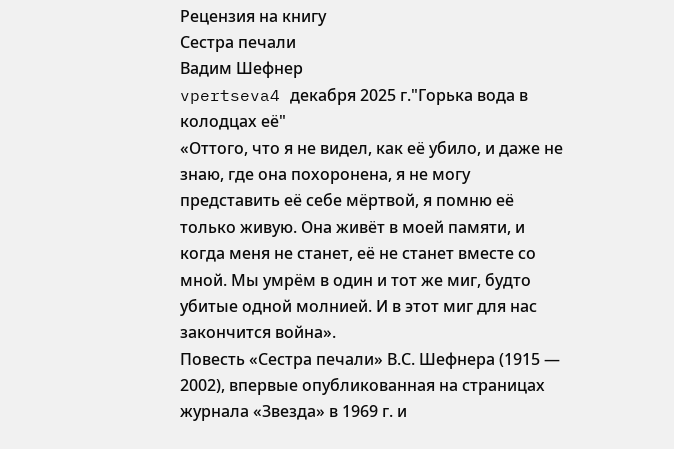Рецензия на книгу
Сестра печали
Вадим Шефнер
vpertseva4 декабря 2025 г."Горька вода в колодцах её"
«Оттого, что я не видел, как её убило, и даже не знаю, где она похоронена, я не могу представить её себе мёртвой, я помню её только живую. Она живёт в моей памяти, и когда меня не станет, её не станет вместе со мной. Мы умрём в один и тот же миг, будто убитые одной молнией. И в этот миг для нас закончится война».
Повесть «Сестра печали» В.С. Шефнера (1915 — 2002), впервые опубликованная на страницах журнала «Звезда» в 1969 г. и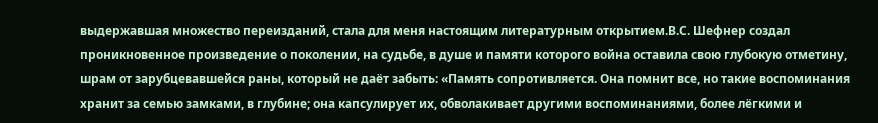выдержавшая множество переизданий, стала для меня настоящим литературным открытием.В.С. Шефнер создал проникновенное произведение о поколении, на судьбе, в душе и памяти которого война оставила свою глубокую отметину, шрам от зарубцевавшейся раны, который не даёт забыть: «Память сопротивляется. Она помнит все, но такие воспоминания хранит за семью замками, в глубине; она капсулирует их, обволакивает другими воспоминаниями, более лёгкими и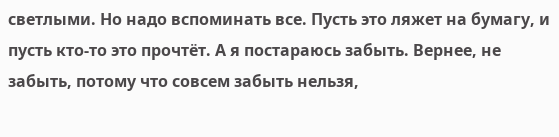светлыми. Но надо вспоминать все. Пусть это ляжет на бумагу, и пусть кто-то это прочтёт. А я постараюсь забыть. Вернее, не забыть, потому что совсем забыть нельзя,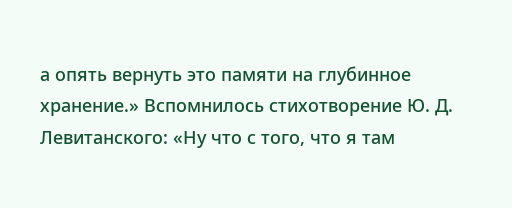а опять вернуть это памяти на глубинное хранение.» Вспомнилось стихотворение Ю. Д. Левитанского: «Ну что с того, что я там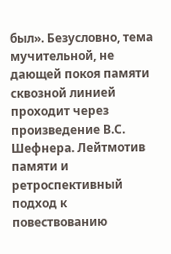был». Безусловно, тема мучительной, не дающей покоя памяти сквозной линией проходит через произведение В.С. Шефнера. Лейтмотив памяти и ретроспективный подход к повествованию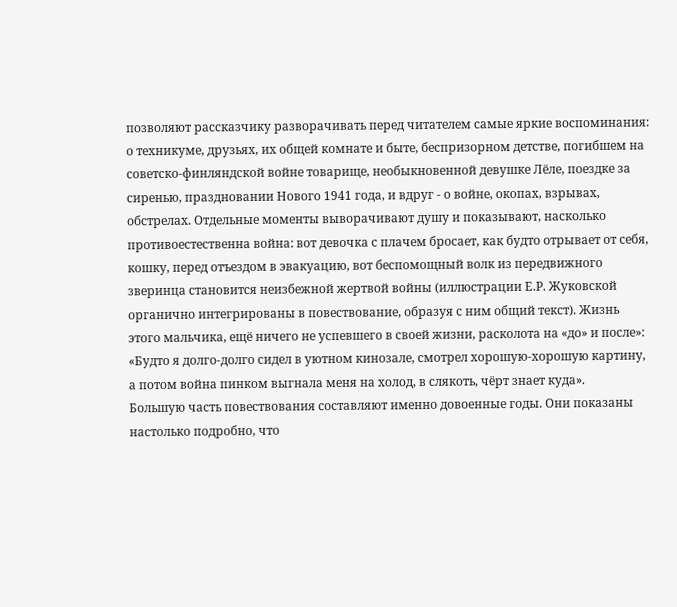позволяют рассказчику разворачивать перед читателем самые яркие воспоминания: о техникуме, друзьях, их общей комнате и быте, беспризорном детстве, погибшем на советско-финляндской войне товарище, необыкновенной девушке Лёле, поездке за сиренью, праздновании Нового 1941 года, и вдруг - о войне, окопах, взрывах, обстрелах. Отдельные моменты выворачивают душу и показывают, насколько противоестественна война: вот девочка с плачем бросает, как будто отрывает от себя, кошку, перед отъездом в эвакуацию, вот беспомощный волк из передвижного зверинца становится неизбежной жертвой войны (иллюстрации Е.Р. Жуковской органично интегрированы в повествование, образуя с ним общий текст). Жизнь этого мальчика, ещё ничего не успевшего в своей жизни, расколота на «до» и после»: «Будто я долго-долго сидел в уютном кинозале, смотрел хорошую-хорошую картину, а потом война пинком выгнала меня на холод, в слякоть, чёрт знает куда».
Большую часть повествования составляют именно довоенные годы. Они показаны настолько подробно, что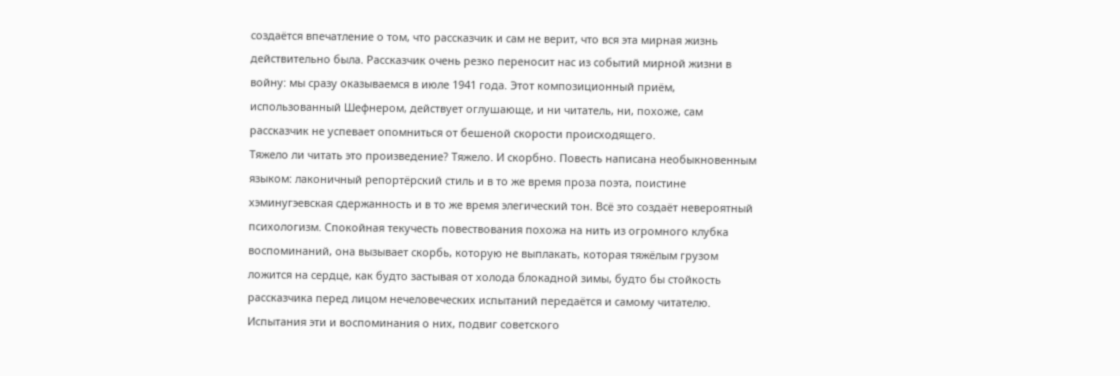создаётся впечатление о том, что рассказчик и сам не верит, что вся эта мирная жизнь действительно была. Рассказчик очень резко переносит нас из событий мирной жизни в войну: мы сразу оказываемся в июле 1941 года. Этот композиционный приём, использованный Шефнером, действует оглушающе, и ни читатель, ни, похоже, сам рассказчик не успевает опомниться от бешеной скорости происходящего.
Тяжело ли читать это произведение? Тяжело. И скорбно. Повесть написана необыкновенным языком: лаконичный репортёрский стиль и в то же время проза поэта, поистине хэминугэевская сдержанность и в то же время элегический тон. Всё это создаёт невероятный психологизм. Спокойная текучесть повествования похожа на нить из огромного клубка воспоминаний, она вызывает скорбь, которую не выплакать, которая тяжёлым грузом ложится на сердце, как будто застывая от холода блокадной зимы, будто бы стойкость рассказчика перед лицом нечеловеческих испытаний передаётся и самому читателю. Испытания эти и воспоминания о них, подвиг советского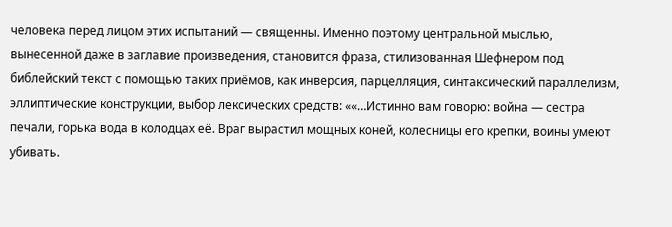человека перед лицом этих испытаний — священны. Именно поэтому центральной мыслью, вынесенной даже в заглавие произведения, становится фраза, стилизованная Шефнером под библейский текст с помощью таких приёмов, как инверсия, парцелляция, синтаксический параллелизм, эллиптические конструкции, выбор лексических средств: ««…Истинно вам говорю: война — сестра печали, горька вода в колодцах её. Враг вырастил мощных коней, колесницы его крепки, воины умеют убивать.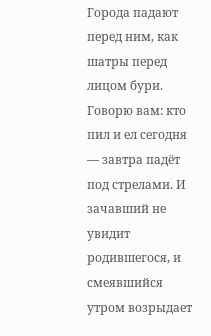Города падают перед ним, как шатры перед лицом бури. Говорю вам: кто пил и ел сегодня — завтра падёт под стрелами. И зачавший не увидит родившегося, и смеявшийся утром возрыдает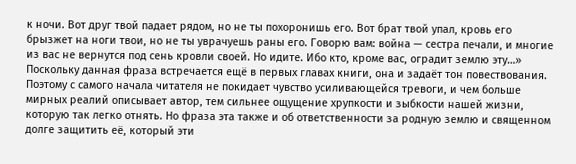к ночи. Вот друг твой падает рядом, но не ты похоронишь его. Вот брат твой упал, кровь его брызжет на ноги твои, но не ты уврачуешь раны его. Говорю вам: война — сестра печали, и многие из вас не вернутся под сень кровли своей. Но идите. Ибо кто, кроме вас, оградит землю эту…»
Поскольку данная фраза встречается ещё в первых главах книги, она и задаёт тон повествования. Поэтому с самого начала читателя не покидает чувство усиливающейся тревоги, и чем больше мирных реалий описывает автор, тем сильнее ощущение хрупкости и зыбкости нашей жизни, которую так легко отнять. Но фраза эта также и об ответственности за родную землю и священном долге защитить её, который эти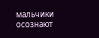мальчики осознают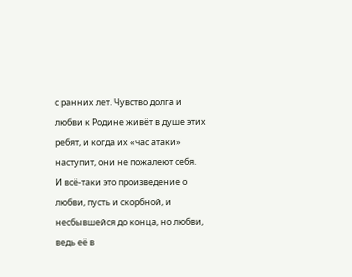с ранних лет. Чувство долга и любви к Родине живёт в душе этих ребят, и когда их «час атаки» наступит, они не пожалеют себя.
И всё-таки это произведение о любви, пусть и скорбной, и несбывшейся до конца, но любви, ведь её в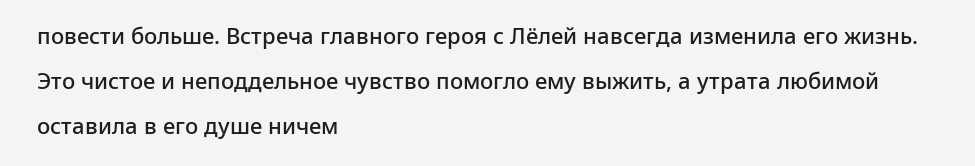повести больше. Встреча главного героя с Лёлей навсегда изменила его жизнь. Это чистое и неподдельное чувство помогло ему выжить, а утрата любимой оставила в его душе ничем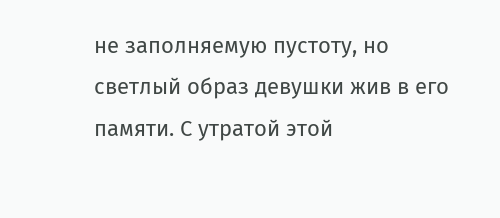не заполняемую пустоту, но светлый образ девушки жив в его памяти. С утратой этой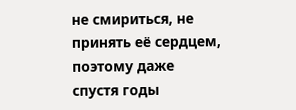не смириться, не принять её сердцем, поэтому даже спустя годы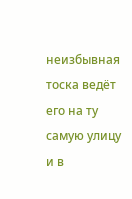неизбывная тоска ведёт его на ту самую улицу и в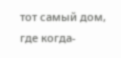тот самый дом, где когда-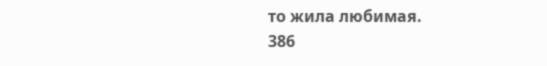то жила любимая.
386